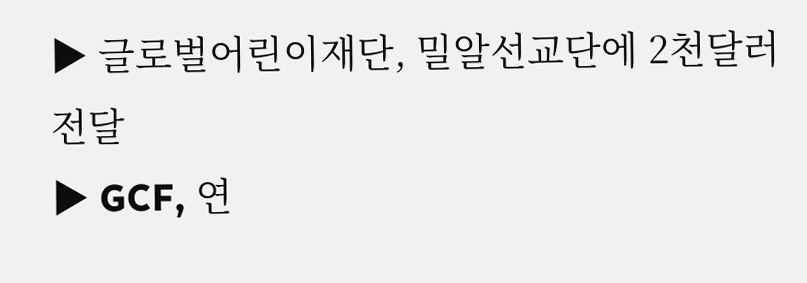▶ 글로벌어린이재단, 밀알선교단에 2천달러 전달
▶ GCF, 연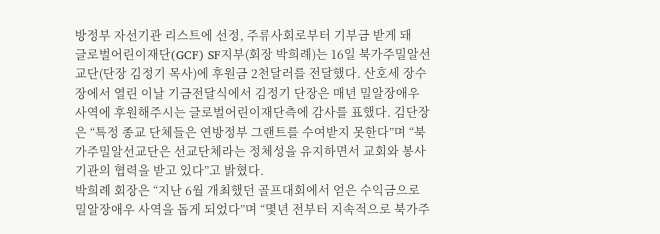방정부 자선기관 리스트에 선정, 주류사회로부터 기부금 받게 돼
글로벌어린이재단(GCF) SF지부(회장 박희례)는 16일 북가주밀알선교단(단장 김정기 목사)에 후원금 2천달러를 전달했다. 산호세 장수장에서 열린 이날 기금전달식에서 김정기 단장은 매년 밀알장애우 사역에 후원해주시는 글로벌어린이재단측에 감사를 표했다. 김단장은 “특정 종교 단체들은 연방정부 그랜트를 수여받지 못한다”며 “북가주밀알선교단은 선교단체라는 정체성을 유지하면서 교회와 봉사기관의 협력을 받고 있다”고 밝혔다.
박희례 회장은 “지난 6월 개최했던 골프대회에서 얻은 수익금으로 밀알장애우 사역을 돕게 되었다”며 “몇년 전부터 지속적으로 북가주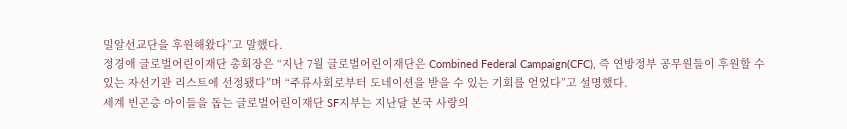밀알선교단을 후원해왔다”고 말했다.
정경애 글로벌어린이재단 총회장은 “지난 7월 글로벌어린이재단은 Combined Federal Campaign(CFC), 즉 연방정부 공무원들이 후원할 수 있는 자선기관 리스트에 선정됐다”며 “주류사회로부터 도네이션을 받을 수 있는 기회를 얻었다”고 설명했다.
세계 빈곤층 아이들을 돕는 글로벌어린이재단 SF지부는 지난달 본국 사랑의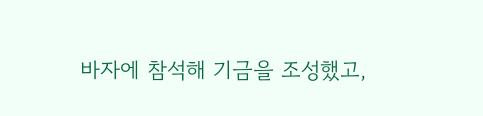바자에 참석해 기금을 조성했고,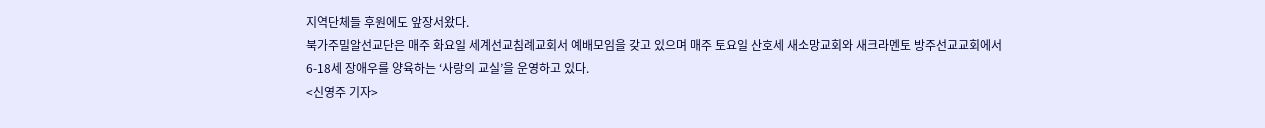지역단체들 후원에도 앞장서왔다.
북가주밀알선교단은 매주 화요일 세계선교침례교회서 예배모임을 갖고 있으며 매주 토요일 산호세 새소망교회와 새크라멘토 방주선교교회에서 6-18세 장애우를 양육하는 ‘사랑의 교실’을 운영하고 있다.
<신영주 기자>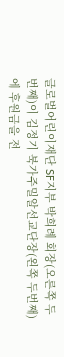글로벌어린이재단 SF지부 박희례 회장(오른쪽 두번째)이 김정기 북가주밀알선교단장(왼쪽 두번째)에 후원금을 전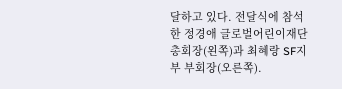달하고 있다. 전달식에 참석한 정경애 글로벌어린이재단 총회장(왼쪽)과 최혜랑 SF지부 부회장(오른쪽).